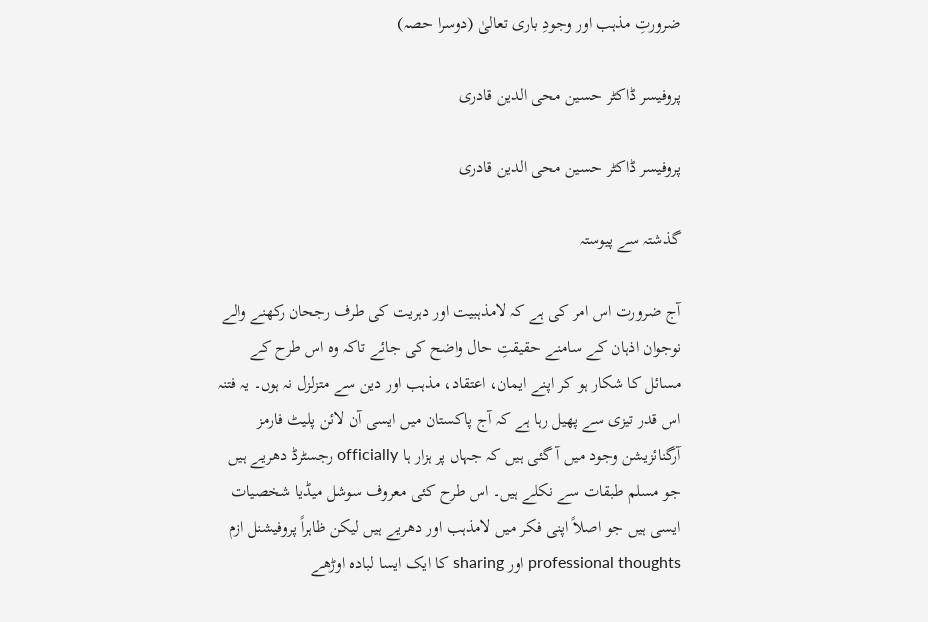ضرورتِ مذہب اور وجودِ باری تعالیٰ (دوسرا حصہ)

پروفیسر ڈاکٹر حسین محی الدین قادری

پروفیسر ڈاکٹر حسین محی الدین قادری

گذشتہ سے پیوستہ

آج ضرورت اس امر کی ہے کہ لامذہبیت اور دہریت کی طرف رجحان رکھنے والے نوجوان اذہان کے سامنے حقیقتِ حال واضح کی جائے تاکہ وہ اس طرح کے مسائل کا شکار ہو کر اپنے ایمان، اعتقاد، مذہب اور دین سے متزلزل نہ ہوں۔ یہ فتنہ اس قدر تیزی سے پھیل رہا ہے کہ آج پاکستان میں ایسی آن لائن پلیٹ فارمز آرگنائزیشن وجود میں آ گئی ہیں کہ جہاں پر ہزار ہا officially رجسٹرڈ دھریے ہیں جو مسلم طبقات سے نکلے ہیں۔ اس طرح کئی معروف سوشل میڈیا شخصیات ایسی ہیں جو اصلاً اپنی فکر میں لامذہب اور دھریے ہیں لیکن ظاہراً پروفیشنل ازم professional thoughts اور sharing کا ایک ایسا لبادہ اوڑھے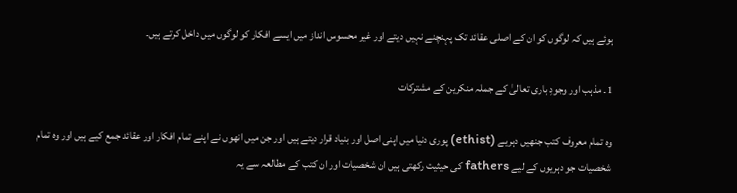ہوئے ہیں کہ لوگوں کو ان کے اصلی عقائد تک پہنچنے نہیں دیتے اور غیر محسوس انداز میں ایسے افکار کو لوگوں میں داخل کرتے ہیں۔

1۔ مذہب اور وجودِ باری تعالیٰ کے جملہ منکرین کے مشترکات

وہ تمام معروف کتب جنھیں دہریے (ethist) پوری دنیا میں اپنی اصل اور بنیاد قرار دیتے ہیں اور جن میں انھوں نے اپنے تمام افکار اور عقائد جمع کیے ہیں اور وہ تمام شخصیات جو دہریوں کے لیے fathers کی حیثیت رکھتی ہیں ان شخصیات اور ان کتب کے مطالعہ سے یہ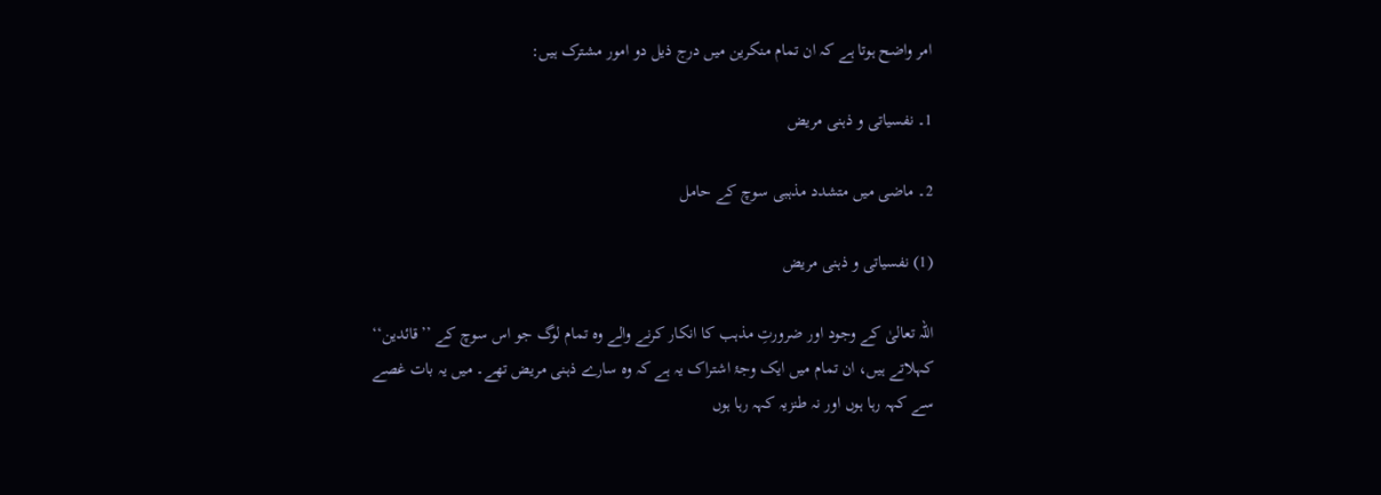امر واضح ہوتا ہے کہ ان تمام منکرین میں درج ذیل دو امور مشترک ہیں:

1۔ نفسیاتی و ذہنی مریض

2۔ ماضی میں متشدد مذہبی سوچ کے حامل

(1) نفسیاتی و ذہنی مریض

اللہ تعالیٰ کے وجود اور ضرورتِ مذہب کا انکار کرنے والے وہ تمام لوگ جو اس سوچ کے ’’قائدین‘‘ کہلاتے ہیں، ان تمام میں ایک وجۂ اشتراک یہ ہے کہ وہ سارے ذہنی مریض تھے۔ میں یہ بات غصے سے کہہ رہا ہوں اور نہ طنزیہ کہہ رہا ہوں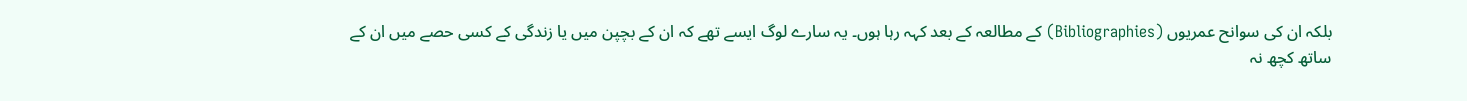بلکہ ان کی سوانح عمریوں (Bibliographies) کے مطالعہ کے بعد کہہ رہا ہوں۔ یہ سارے لوگ ایسے تھے کہ ان کے بچپن میں یا زندگی کے کسی حصے میں ان کے ساتھ کچھ نہ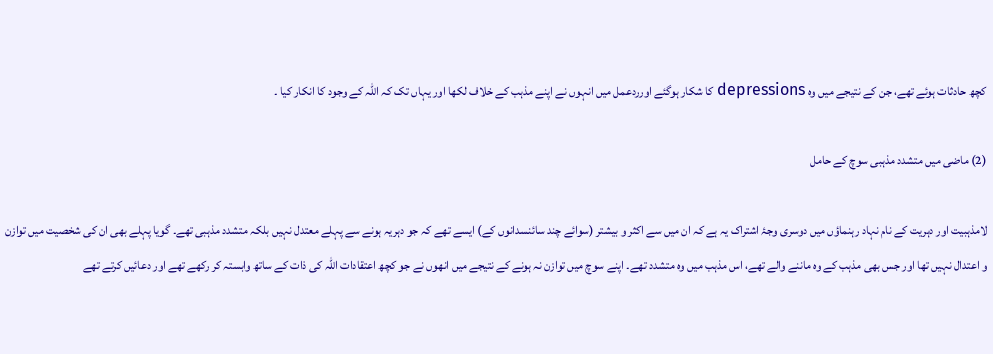کچھ حادثات ہوئے تھے، جن کے نتیجے میں وہ depressions کا شکار ہوگئے اورردعمل میں انہوں نے اپنے مذہب کے خلاف لکھا اور یہاں تک کہ اللہ کے وجود کا انکار کیا ۔

(2) ماضی میں متشدد مذہبی سوچ کے حامل

لامذہبیت اور دہریت کے نام نہاد رہنماؤں میں دوسری وجۂ اشتراک یہ ہے کہ ان میں سے اکثر و بیشتر (سوائے چند سائنسدانوں کے) ایسے تھے کہ جو دہریہ ہونے سے پہلے معتدل نہیں بلکہ متشدد مذہبی تھے۔ گویا پہلے بھی ان کی شخصیت میں توازن و اعتدال نہیں تھا اور جس بھی مذہب کے وہ ماننے والے تھے، اس مذہب میں وہ متشدد تھے۔ اپنے سوچ میں توازن نہ ہونے کے نتیجے میں انھوں نے جو کچھ اعتقادات اللہ کی ذات کے ساتھ وابستہ کر رکھے تھے اور دعائیں کرتے تھے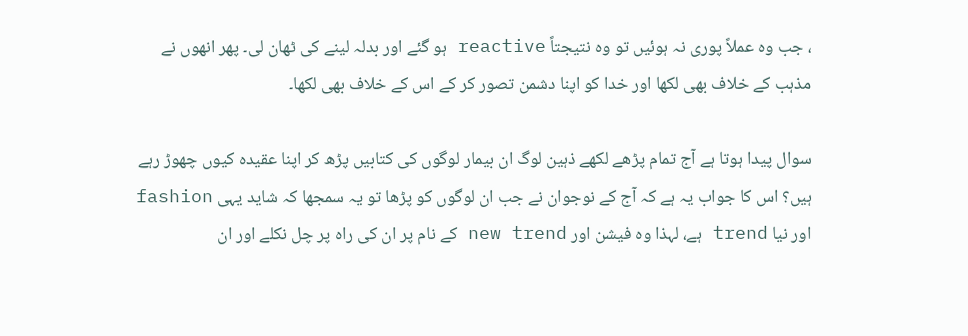، جب وہ عملاً پوری نہ ہوئیں تو وہ نتیجتاً reactive ہو گئے اور بدلہ لینے کی ٹھان لی۔ پھر انھوں نے مذہب کے خلاف بھی لکھا اور خدا کو اپنا دشمن تصور کر کے اس کے خلاف بھی لکھا۔

سوال پیدا ہوتا ہے آج تمام پڑھے لکھے ذہین لوگ ان بیمار لوگوں کی کتابیں پڑھ کر اپنا عقیدہ کیوں چھوڑ رہے ہیں؟ اس کا جواب یہ ہے کہ آج کے نوجوان نے جب ان لوگوں کو پڑھا تو یہ سمجھا کہ شاید یہی fashion اور نیا trend ہے، لہذا وہ فیشن اور new trend کے نام پر ان کی راہ پر چل نکلے اور ان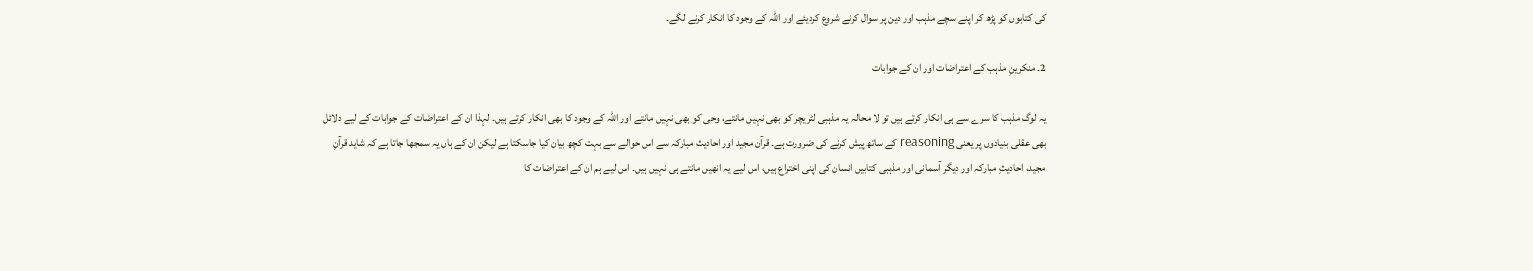کی کتابوں کو پڑھ کر اپنے سچے مذہب اور دین پر سوال کرنے شروع کردیئے اور اللہ کے وجود کا انکار کرنے لگے۔

2۔ منکرینِ مذہب کے اعتراضات اور ان کے جوابات

یہ لوگ مذہب کا سرے سے ہی انکار کرتے ہیں تو لا محالہ یہ مذہبی لٹریچر کو بھی نہیں مانتے، وحی کو بھی نہیں مانتے اور اللہ کے وجود کا بھی انکار کرتے ہیں۔ لہذا ان کے اعتراضات کے جوابات کے لیے دلائل بھی عقلی بنیادوں پر یعنی reasoning کے ساتھ پیش کرنے کی ضرورت ہے۔ قرآن مجید اور احادیث مبارکہ سے اس حوالے سے بہت کچھ بیان کیا جاسکتا ہے لیکن ان کے ہاں یہ سمجھا جاتا ہے کہ شاید قرآنِ مجید، احادیثِ مبارکہ اور دیگر آسمانی اور مذہبی کتابیں انسان کی اپنی اختراع ہیں، اس لیے یہ انھیں مانتے ہی نہیں ہیں۔ اس لیے ہم ان کے اعتراضات کا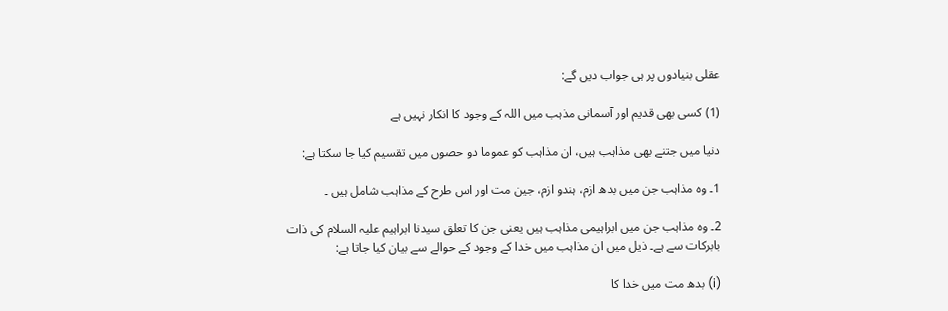عقلی بنیادوں پر ہی جواب دیں گے:

(1) کسی بھی قدیم اور آسمانی مذہب میں اللہ کے وجود کا انکار نہیں ہے

دنیا میں جتنے بھی مذاہب ہیں، ان مذاہب کو عموما دو حصوں میں تقسیم کیا جا سکتا ہے:

1۔ وہ مذاہب جن میں بدھ ازم، ہندو ازم، جین مت اور اس طرح کے مذاہب شامل ہیں ۔

2۔ وہ مذاہب جن میں ابراہیمی مذاہب ہیں یعنی جن کا تعلق سیدنا ابراہیم علیہ السلام کی ذات بابرکات سے ہے۔ ذیل میں ان مذاہب میں خدا کے وجود کے حوالے سے بیان کیا جاتا ہے:

(i) بدھ مت میں خدا کا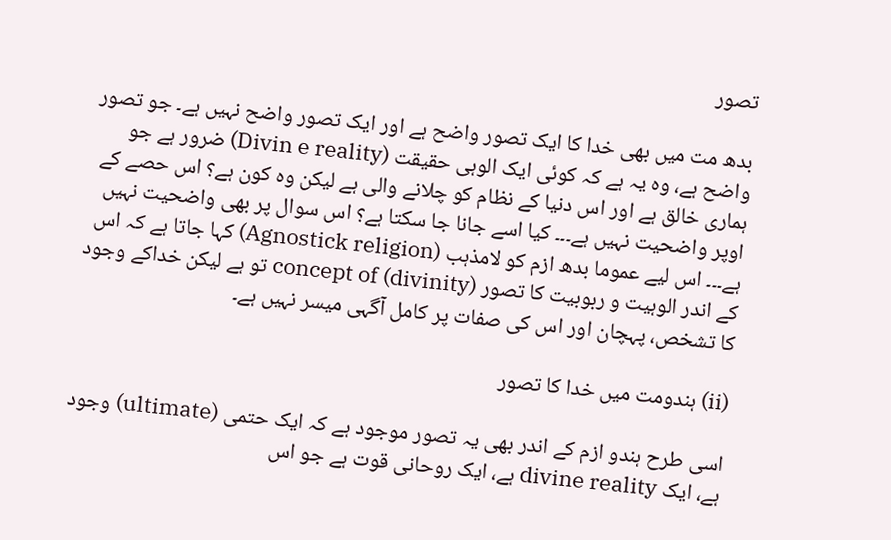تصور

بدھ مت میں بھی خدا کا ایک تصور واضح ہے اور ایک تصور واضح نہیں ہے۔ جو تصور واضح ہے، وہ یہ ہے کہ کوئی ایک الوہی حقیقت (Divin e reality) ضرور ہے جو ہماری خالق ہے اور اس دنیا کے نظام کو چلانے والی ہے لیکن وہ کون ہے؟ اس حصے کے اوپر واضحیت نہیں ہے۔۔۔ کیا اسے جانا جا سکتا ہے؟ اس سوال پر بھی واضحیت نہیں ہے۔۔۔ اس لیے عموما بدھ ازم کو لامذہب (Agnostick religion) کہا جاتا ہے کہ اس کے اندر الوہیت و ربوبیت کا تصور (concept of (divinity تو ہے لیکن خداکے وجود کا تشخص، پہچان اور اس کی صفات پر کامل آگہی میسر نہیں ہے۔

(ii) ہندومت میں خدا کا تصور

اسی طرح ہندو ازم کے اندر بھی یہ تصور موجود ہے کہ ایک حتمی (ultimate) وجود ہے، ایک divine reality ہے، ایک روحانی قوت ہے جو اس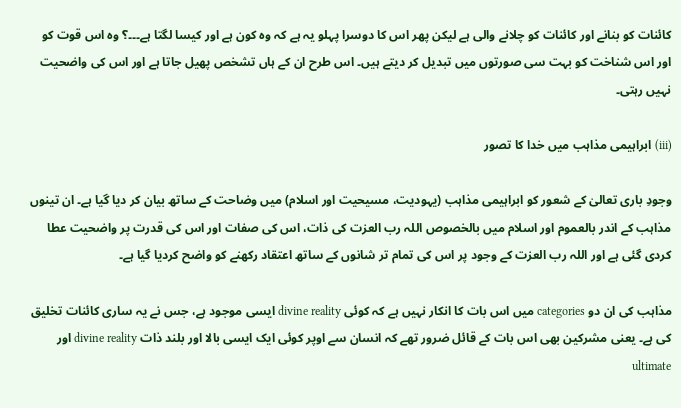کائنات کو بنانے اور کائنات کو چلانے والی ہے لیکن پھر اس کا دوسرا پہلو یہ ہے کہ وہ کون ہے اور کیسا لگتا ہے۔۔۔؟ وہ اس قوت کو اور اس شناخت کو بہت سی صورتوں میں تبدیل کر دیتے ہیں۔ اس طرح ان کے ہاں تشخص پھیل جاتا ہے اور اس کی واضحیت نہیں رہتی۔

(iii) ابراہیمی مذاہب میں خدا کا تصور

وجودِ باری تعالیٰ کے شعور کو ابراہیمی مذاہب (یہودیت، مسیحیت اور اسلام) میں وضاحت کے ساتھ بیان کر دیا گیا ہے۔ ان تینوں مذاہب کے اندر بالعموم اور اسلام میں بالخصوص اللہ رب العزت کی ذات، اس کی صفات اور اس کی قدرت پر واضحیت عطا کردی گئی ہے اور اللہ رب العزت کے وجود پر اس کی تمام تر شانوں کے ساتھ اعتقاد رکھنے کو واضح کردیا گیا ہے۔

مذاہب کی ان دو categories میں اس بات کا انکار نہیں ہے کہ کوئی divine reality ایسی موجود ہے، جس نے یہ ساری کائنات تخلیق کی ہے۔ یعنی مشرکین بھی اس بات کے قائل ضرور تھے کہ انسان سے اوپر کوئی ایک ایسی بالا اور بلند ذات divine reality اور ultimate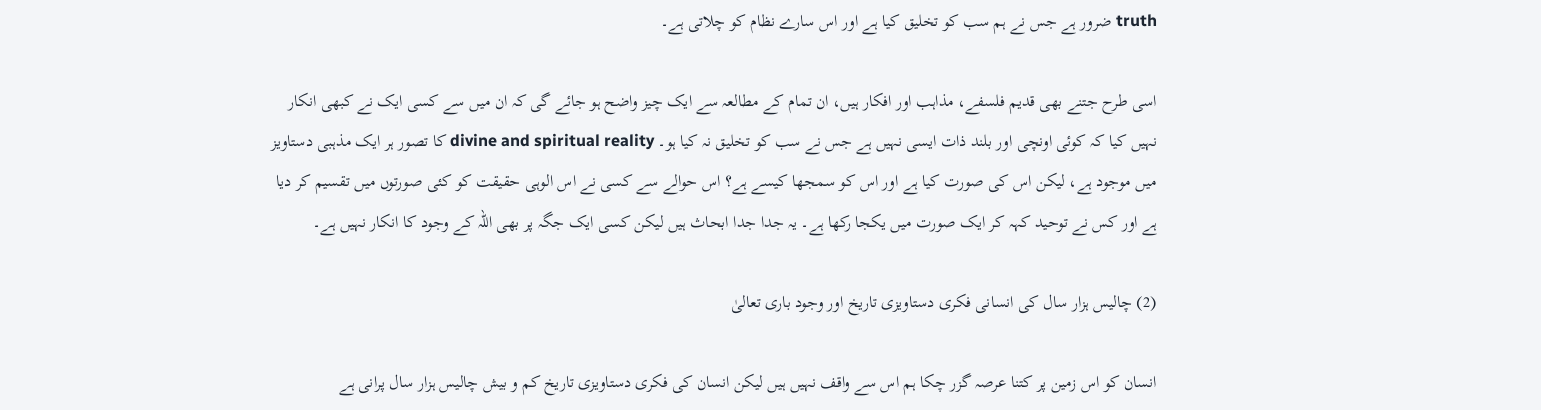truth ضرور ہے جس نے ہم سب کو تخلیق کیا ہے اور اس سارے نظام کو چلاتی ہے۔

اسی طرح جتنے بھی قدیم فلسفے، مذاہب اور افکار ہیں، ان تمام کے مطالعہ سے ایک چیز واضح ہو جائے گی کہ ان میں سے کسی ایک نے کبھی انکار نہیں کیا کہ کوئی اونچی اور بلند ذات ایسی نہیں ہے جس نے سب کو تخلیق نہ کیا ہو۔ divine and spiritual reality کا تصور ہر ایک مذہبی دستاویز میں موجود ہے، لیکن اس کی صورت کیا ہے اور اس کو سمجھا کیسے ہے؟ اس حوالے سے کسی نے اس الوہی حقیقت کو کئی صورتوں میں تقسیم کر دیا ہے اور کس نے توحید کہہ کر ایک صورت میں یکجا رکھا ہے۔ یہ جدا جدا ابحاث ہیں لیکن کسی ایک جگہ پر بھی اللہ کے وجود کا انکار نہیں ہے۔

(2) چالیس ہزار سال کی انسانی فکری دستاویزی تاریخ اور وجود باری تعالیٰ

انسان کو اس زمین پر کتنا عرصہ گزر چکا ہم اس سے واقف نہیں ہیں لیکن انسان کی فکری دستاویزی تاریخ کم و بیش چالیس ہزار سال پرانی ہے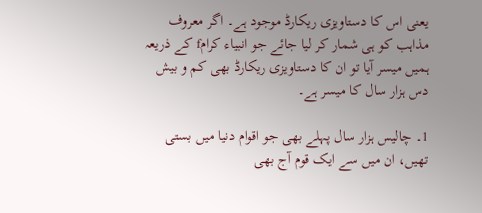یعنی اس کا دستاویزی ریکارڈ موجود ہے۔ اگر معروف مذاہب کو ہی شمار کر لیا جائے جو انبیاء کرامf کے ذریعہ ہمیں میسر آیا تو ان کا دستاویزی ریکارڈ بھی کم و بیش دس ہزار سال کا میسر ہے۔

1۔ چالیس ہزار سال پہلے بھی جو اقوام دنیا میں بستی تھیں، ان میں سے ایک قوم آج بھی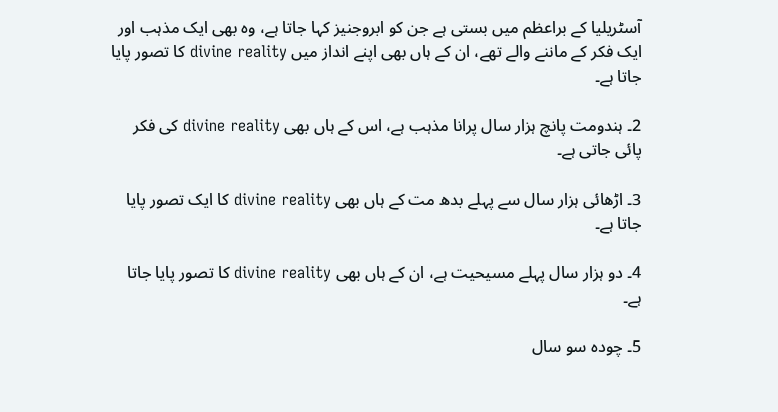آسٹریلیا کے براعظم میں بستی ہے جن کو ابروجنیز کہا جاتا ہے، وہ بھی ایک مذہب اور ایک فکر کے ماننے والے تھے، ان کے ہاں بھی اپنے انداز میں divine reality کا تصور پایا جاتا ہے۔

2۔ ہندومت پانچ ہزار سال پرانا مذہب ہے، اس کے ہاں بھی divine reality کی فکر پائی جاتی ہے۔

3۔ اڑھائی ہزار سال سے پہلے بدھ مت کے ہاں بھی divine reality کا ایک تصور پایا جاتا ہے۔

4۔ دو ہزار سال پہلے مسیحیت ہے، ان کے ہاں بھی divine reality کا تصور پایا جاتا ہے۔

5۔ چودہ سو سال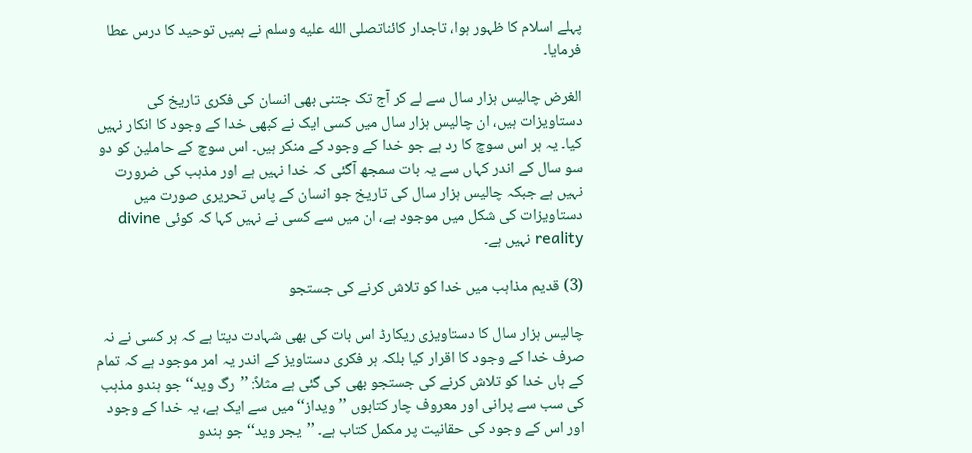پہلے اسلام کا ظہور ہوا، تاجدار کائناتصلى الله عليه وسلم نے ہمیں توحید کا درس عطا فرمایا۔

الغرض چالیس ہزار سال سے لے کر آج تک جتنی بھی انسان کی فکری تاریخ کی دستاویزات ہیں، ان چالیس ہزار سال میں کسی ایک نے کبھی خدا کے وجود کا انکار نہیں کیا۔ یہ ہر اس سوچ کا رد ہے جو خدا کے وجود کے منکر ہیں۔ اس سوچ کے حاملین کو دو سو سال کے اندر کہاں سے یہ بات سمجھ آگئی کہ خدا نہیں ہے اور مذہب کی ضرورت نہیں ہے جبکہ چالیس ہزار سال کی تاریخ جو انسان کے پاس تحریری صورت میں دستاویزات کی شکل میں موجود ہے، ان میں سے کسی نے نہیں کہا کہ کوئی divine reality نہیں ہے۔

(3) قدیم مذاہب میں خدا کو تلاش کرنے کی جستجو

چالیس ہزار سال کا دستاویزی ریکارڈ اس بات کی بھی شہادت دیتا ہے کہ ہر کسی نے نہ صرف خدا کے وجود کا اقرار کیا بلکہ ہر فکری دستاویز کے اندر یہ امر موجود ہے کہ تمام کے ہاں خدا کو تلاش کرنے کی جستجو بھی کی گئی ہے مثلاً: ’’رگ وید‘‘ جو ہندو مذہب کی سب سے پرانی اور معروف چار کتابوں ’’ویداز‘‘میں سے ایک ہے، یہ خدا کے وجود اور اس کے وجود کی حقانیت پر مکمل کتاب ہے۔ ’’یجر وید‘‘ جو ہندو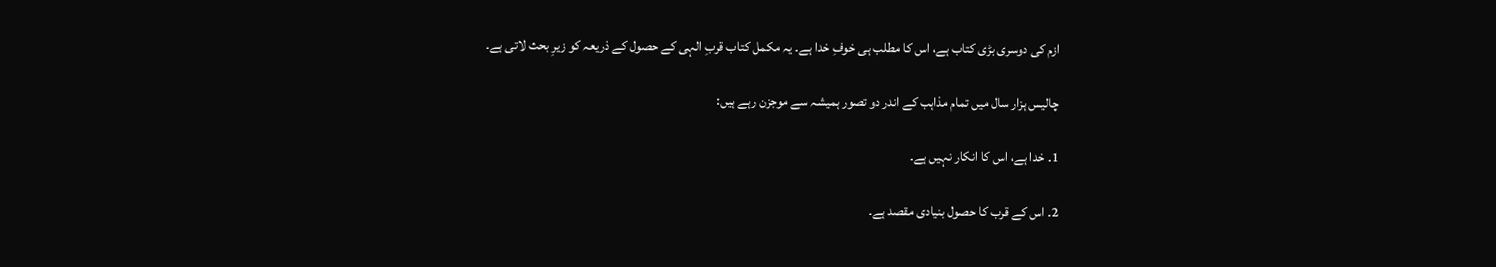ازم کی دوسری بڑی کتاب ہے، اس کا مطلب ہی خوفِ خدا ہے۔ یہ مکمل کتاب قربِ الہی کے حصول کے ذریعہ کو زیرِ بحث لاتی ہے۔

چالیس ہزار سال میں تمام مذاہب کے اندر دو تصور ہمیشہ سے موجزن رہے ہیں:

1۔ خدا ہے، اس کا انکار نہیں ہے۔

2۔ اس کے قرب کا حصول بنیادی مقصد ہے۔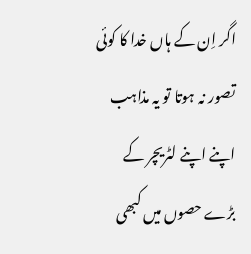اگر اِن کے ہاں خدا کا کوئی تصور نہ ہوتا تو یہ مذاہب اپنے اپنے لٹریچر کے بڑے حصوں میں کبھی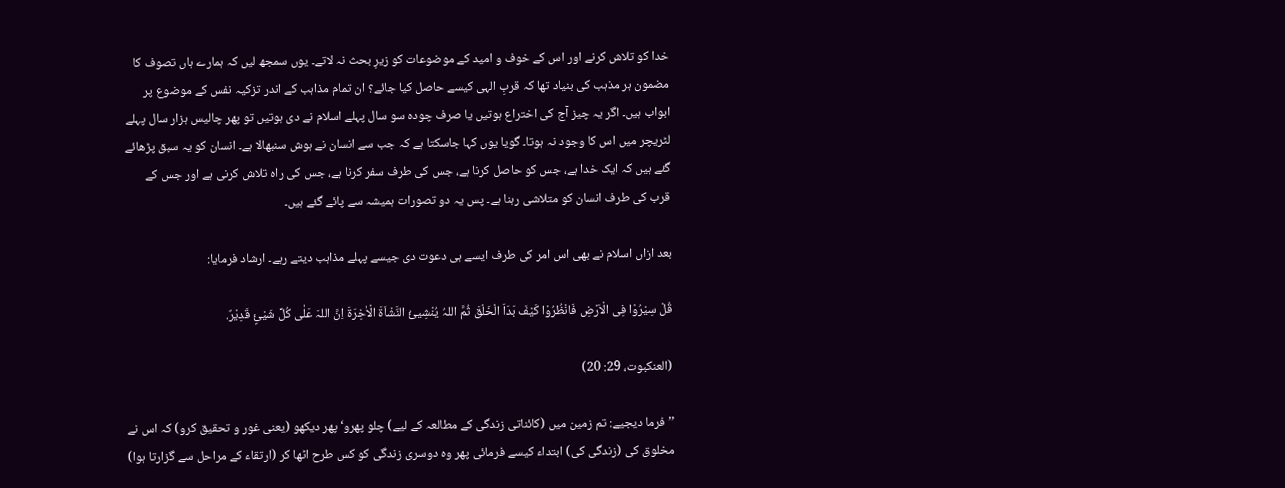خدا کو تلاش کرنے اور اس کے خوف و امید کے موضوعات کو زیرِ بحث نہ لاتے۔ یوں سمجھ لیں کہ ہمارے ہاں تصوف کا مضمون ہر مذہب کی بنیاد تھا کہ قربِ الہی کیسے حاصل کیا جائے؟ ان تمام مذاہب کے اندر تزکیہ نفس کے موضوع پر ابواب ہیں۔ اگر یہ چیز آج کی اختراع ہوتیں یا صرف چودہ سو سال پہلے اسلام نے دی ہوتیں تو پھر چالیس ہزار سال پہلے لٹریچر میں اس کا وجود نہ ہوتا۔ گویا یوں کہا جاسکتا ہے کہ جب سے انسان نے ہوش سنبھالا ہے۔ انسان کو یہ سبق پڑھائے گئے ہیں کہ ایک خدا ہے، جس کو حاصل کرنا ہے، جس کی طرف سفر کرنا ہے، جس کی راہ تلاش کرنی ہے اور جس کے قرب کی طرف انسان کو متلاشی رہنا ہے۔ پس یہ دو تصورات ہمیشہ سے پائے گئے ہیں۔

بعد ازاں اسلام نے بھی اس امر کی طرف ایسے ہی دعوت دی جیسے پہلے مذاہب دیتے رہے۔ ارشاد فرمایا:

قُلْ سِیْرُوْا فِی الْاَرْضِ فَانْظُرُوْا کَیْفَ بَدَاَ الْخَلْقَ ثُمَّ اللہُ یُنْشِیئُ النَّشْاَۃَ الْاٰخِرَۃَ اِنَّ اللہَ عَلٰی کُلِّ شَیْئٍ قَدِیْرٌ.

(العنکبوت، 29: 20)

’’ فرما دیجیے: تم زمین میں (کائناتی زندگی کے مطالعہ کے لیے) چلو پھرو‘ پھر دیکھو (یعنی غور و تحقیق کرو) کہ اس نے مخلوق کی (زندگی کی) ابتداء کیسے فرمائی پھر وہ دوسری زندگی کو کس طرح اٹھا کر (ارتقاء کے مراحل سے گزارتا ہوا)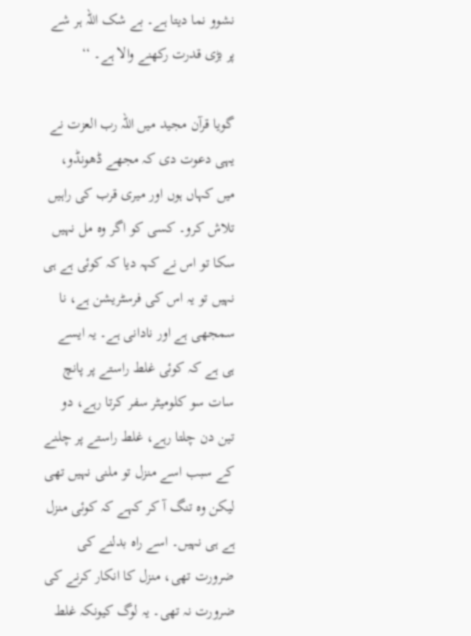نشوو نما دیتا ہے۔ بے شک اللہ ہر شے پر بڑی قدرت رکھنے والا ہے۔ ‘‘

گویا قرآن مجید میں اللہ رب العزت نے یہی دعوت دی کہ مجھے ڈھونڈو، میں کہاں ہوں اور میری قرب کی راہیں تلاش کرو۔ کسی کو اگر وہ مل نہیں سکا تو اس نے کہہ دیا کہ کوئی ہے ہی نہیں تو یہ اس کی فرسٹریشن ہے، نا سمجھی ہے اور نادانی ہے۔ یہ ایسے ہی ہے کہ کوئی غلط راستے پر پانچ سات سو کلومیٹر سفر کرتا رہے، دو تین دن چلتا رہے، غلط راستے پر چلنے کے سبب اسے منزل تو ملنی نہیں تھی لیکن وہ تنگ آ کر کہے کہ کوئی منزل ہے ہی نہیں۔ اسے راہ بدلنے کی ضرورت تھی، منزل کا انکار کرنے کی ضرورت نہ تھی۔ یہ لوگ کیونکہ غلط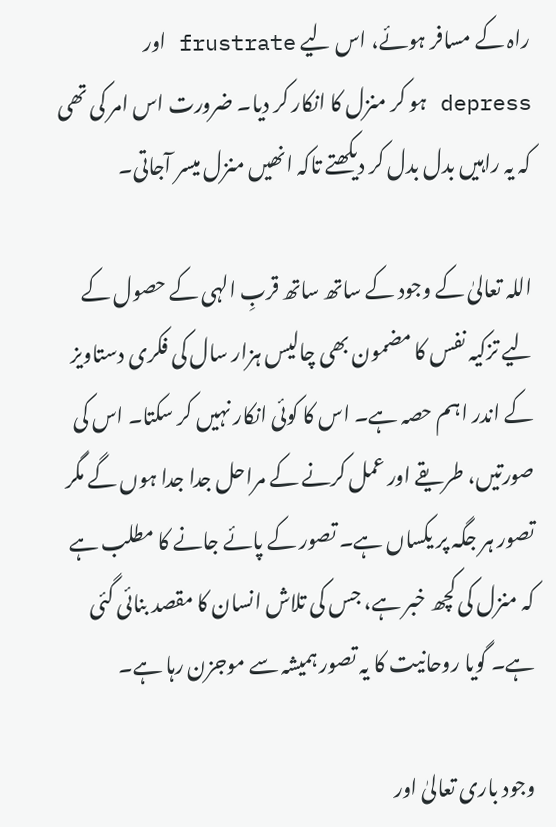راہ کے مسافر ہوئے، اس لیے frustrate اور depress ہو کر منزل کا انکار کر دیا۔ ضرورت اس امر کی تھی کہ یہ راہیں بدل بدل کر دیکھتے تاکہ انھیں منزل میسر آجاتی۔

اللہ تعالیٰ کے وجود کے ساتھ ساتھ قربِ الہی کے حصول کے لیے تزکیہ نفس کا مضمون بھی چالیس ہزار سال کی فکری دستاویز کے اندر اہم حصہ ہے۔ اس کا کوئی انکار نہیں کر سکتا۔ اس کی صورتیں، طریقے اور عمل کرنے کے مراحل جدا جدا ہوں گے مگر تصور ہر جگہ پر یکساں ہے۔ تصور کے پائے جانے کا مطلب ہے کہ منزل کی کچھ خبر ہے، جس کی تلاش انسان کا مقصد بنائی گئی ہے۔ گویا روحانیت کا یہ تصور ہمیشہ سے موجزن رہا ہے۔

وجود باری تعالیٰ اور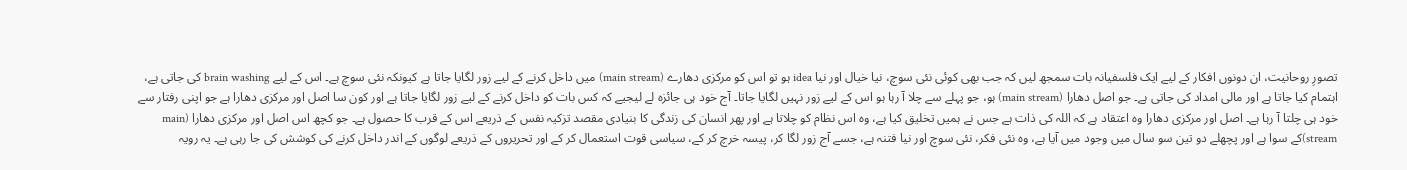تصورِ روحانیت، ان دونوں افکار کے لیے ایک فلسفیانہ بات سمجھ لیں کہ جب بھی کوئی نئی سوچ، نیا خیال اور نیا idea ہو تو اس کو مرکزی دھارے (main stream) میں داخل کرنے کے لیے زور لگایا جاتا ہے کیونکہ نئی سوچ ہے۔ اس کے لیے brain washing کی جاتی ہے، اہتمام کیا جاتا ہے اور مالی امداد کی جاتی ہے۔ جو اصل دھارا (main stream) ہو، جو پہلے سے چلا آ رہا ہو اس کے لیے زور نہیں لگایا جاتا۔ آج خود ہی جائزہ لے لیجیے کہ کس بات کو داخل کرنے کے لیے زور لگایا جاتا ہے اور کون سا اصل اور مرکزی دھارا ہے جو اپنی رفتار سے خود ہی چلتا آ رہا ہے۔ اصل اور مرکزی دھارا وہ اعتقاد ہے کہ اللہ کی ذات ہے جس نے ہمیں تخلیق کیا ہے، وہ اس نظام کو چلاتا ہے اور پھر انسان کی زندگی کا بنیادی مقصد تزکیہ نفس کے ذریعے اس کے قرب کا حصول ہے۔ جو کچھ اس اصل اور مرکزی دھارا (main stream)کے سوا ہے اور پچھلے دو تین سو سال میں وجود میں آیا ہے، وہ نئی فکر، نئی سوچ اور نیا فتنہ ہے، جسے آج زور لگا کر، پیسہ خرچ کر کے، سیاسی قوت استعمال کر کے اور تحریروں کے ذریعے لوگوں کے اندر داخل کرنے کی کوشش کی جا رہی ہے۔ یہ رویہ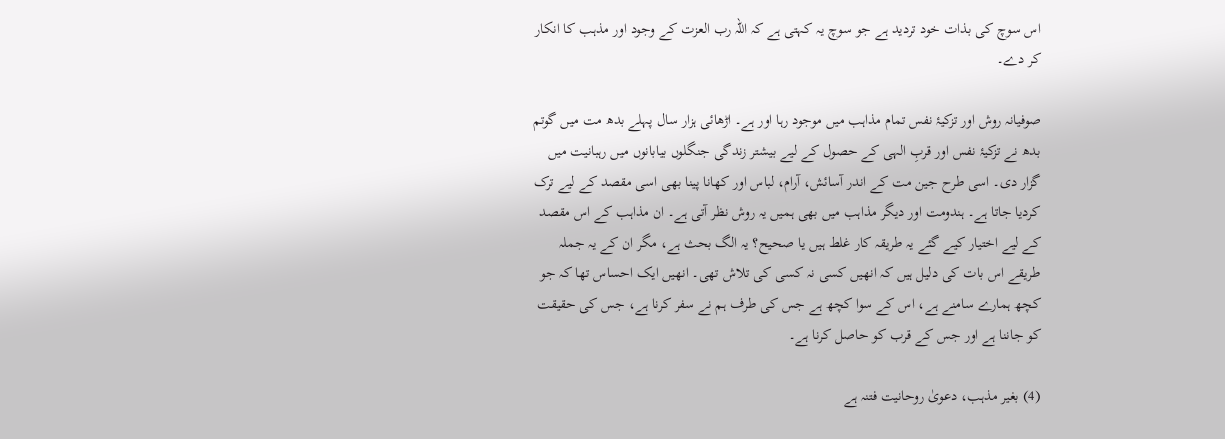اس سوچ کی بذات خود تردید ہے جو سوچ یہ کہتی ہے کہ اللہ رب العزت کے وجود اور مذہب کا انکار کر دے۔

صوفیانہ روش اور تزکیۂ نفس تمام مذاہب میں موجود رہا اور ہے۔ اڑھائی ہزار سال پہلے بدھ مت میں گوتم بدھ نے تزکیۂ نفس اور قربِ الہی کے حصول کے لیے بیشتر زندگی جنگلوں بیابانوں میں رہبانیت میں گزار دی۔ اسی طرح جین مت کے اندر آسائش، آرام، لباس اور کھانا پینا بھی اسی مقصد کے لیے ترک کردیا جاتا ہے۔ ہندومت اور دیگر مذاہب میں بھی ہمیں یہ روش نظر آتی ہے۔ ان مذاہب کے اس مقصد کے لیے اختیار کیے گئے یہ طریقہ کار غلط ہیں یا صحیح؟ یہ الگ بحث ہے، مگر ان کے یہ جملہ طریقے اس بات کی دلیل ہیں کہ انھیں کسی نہ کسی کی تلاش تھی۔ انھیں ایک احساس تھا کہ جو کچھ ہمارے سامنے ہے، اس کے سوا کچھ ہے جس کی طرف ہم نے سفر کرنا ہے، جس کی حقیقت کو جاننا ہے اور جس کے قرب کو حاصل کرنا ہے۔

(4) بغیر مذہب، دعویٰ روحانیت فتنہ ہے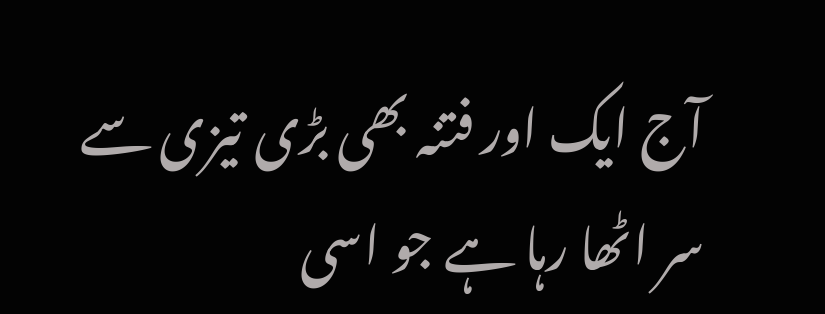آج ایک اور فتنہ بھی بڑی تیزی سے سر اٹھا رہا ہے جو اسی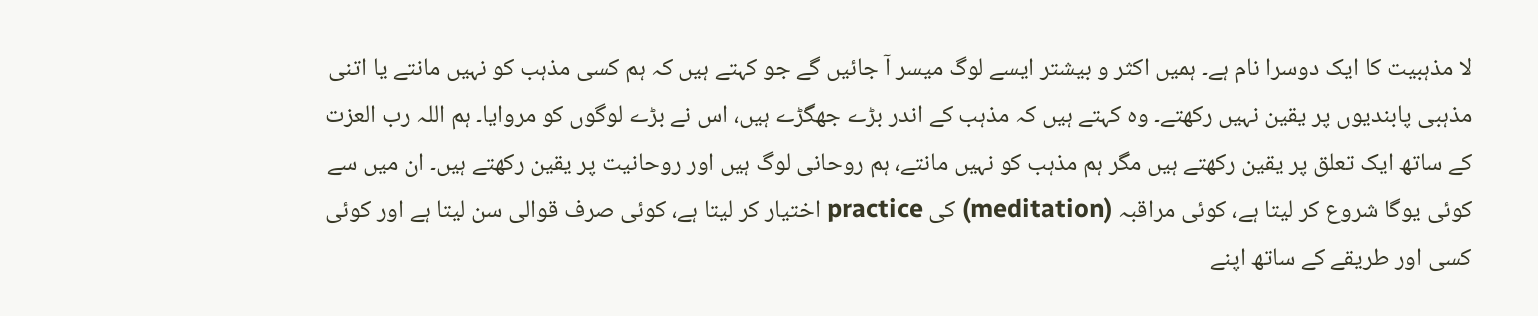لا مذہبیت کا ایک دوسرا نام ہے۔ ہمیں اکثر و بیشتر ایسے لوگ میسر آ جائیں گے جو کہتے ہیں کہ ہم کسی مذہب کو نہیں مانتے یا اتنی مذہبی پابندیوں پر یقین نہیں رکھتے۔ وہ کہتے ہیں کہ مذہب کے اندر بڑے جھگڑے ہیں، اس نے بڑے لوگوں کو مروایا۔ ہم اللہ رب العزت کے ساتھ ایک تعلق پر یقین رکھتے ہیں مگر ہم مذہب کو نہیں مانتے، ہم روحانی لوگ ہیں اور روحانیت پر یقین رکھتے ہیں۔ ان میں سے کوئی یوگا شروع کر لیتا ہے، کوئی مراقبہ (meditation) کی practice اختیار کر لیتا ہے، کوئی صرف قوالی سن لیتا ہے اور کوئی کسی اور طریقے کے ساتھ اپنے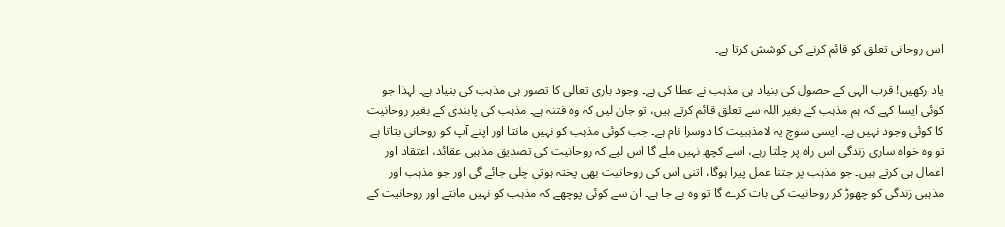اس روحانی تعلق کو قائم کرنے کی کوشش کرتا ہے۔

یاد رکھیں! قرب الہی کے حصول کی بنیاد ہی مذہب نے عطا کی ہے۔ وجود باری تعالی کا تصور ہی مذہب کی بنیاد ہے۔ لہذا جو کوئی ایسا کہے کہ ہم مذہب کے بغیر اللہ سے تعلق قائم کرتے ہیں، تو جان لیں کہ وہ فتنہ ہے۔ مذہب کی پابندی کے بغیر روحانیت کا کوئی وجود نہیں ہے۔ ایسی سوچ یہ لامذہبیت کا دوسرا نام ہے۔ جب کوئی مذہب کو نہیں مانتا اور اپنے آپ کو روحانی بتاتا ہے تو وہ خواہ ساری زندگی اس راہ پر چلتا رہے، اسے کچھ نہیں ملے گا اس لیے کہ روحانیت کی تصدیق مذہبی عقائد، اعتقاد اور اعمال ہی کرتے ہیں۔ جو مذہب پر جتنا عمل پیرا ہوگا، اتنی اس کی روحانیت بھی پختہ ہوتی چلی جائے گی اور جو مذہب اور مذہبی زندگی کو چھوڑ کر روحانیت کی بات کرے گا تو وہ بے جا ہے۔ ان سے کوئی پوچھے کہ مذہب کو نہیں مانتے اور روحانیت کے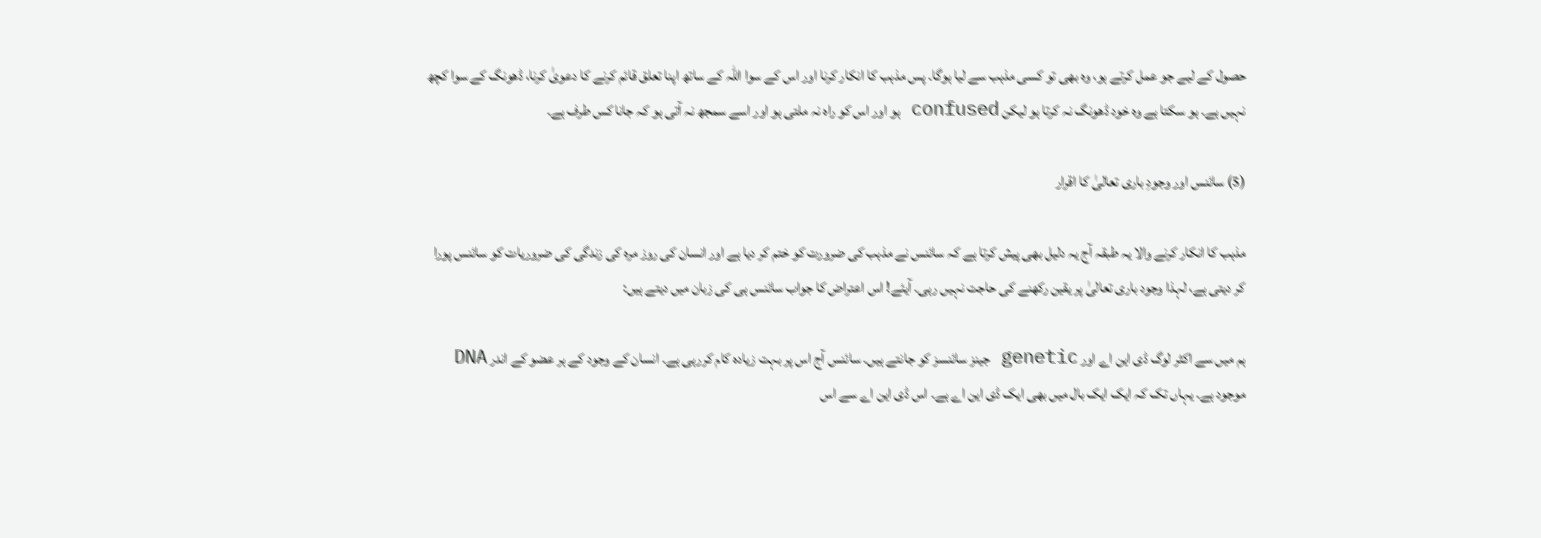حصول کے لیے جو عمل کرتے ہو، وہ بھی تو کسی مذہب سے لیا ہوگا۔ پس مذہب کا انکار کرنا اور اس کے سوا اللہ کے ساتھ اپنا تعلق قائم کرنے کا دعویٰ کرنا، ڈھونگ کے سوا کچھ نہیں ہے۔ ہو سکتا ہے وہ خود ڈھونگ نہ کرتا ہو لیکن confused ہو اور اس کو راہ نہ ملتی ہو اور اسے سمجھ نہ آتی ہو کہ جانا کس طرف ہے۔

(5) سائنس اور وجودِ باری تعالیٰ کا اقرار

مذہب کا انکار کرنے والا یہ طبقہ آج یہ دلیل بھی پیش کرتا ہے کہ سائنس نے مذہب کی ضرورت کو ختم کر دیا ہے اور انسان کی روز مرہ کی زندگی کی ضروریات کو سائنس پورا کر دیتی ہے، لہذا وجود باری تعالیٰ پر یقین رکھنے کی حاجت نہیں رہی۔ آیئے! اس اعتراض کا جواب سائنس ہی کی زبان میں دیتے ہیں:

ہم میں سے اکثر لوگ ڈی این اے اور genetic جینز سائنسز کو جانتے ہیں۔ سائنس آج اس پر بہت زیادہ کام کررہی ہے۔ انسان کے وجود کے ہر عضو کے اندر DNA موجود ہے۔ یہاں تک کہ ایک ایک بال میں بھی ایک ڈی این اے ہے۔ اس ڈی این اے سے اس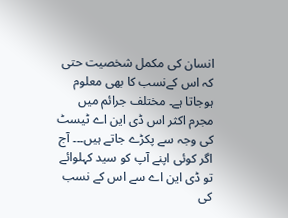انسان کی مکمل شخصیت حتی کہ اس کےنسب کا بھی معلوم ہوجاتا ہے۔ مختلف جرائم میں مجرم اکثر اس ڈی این اے ٹیسٹ کی وجہ سے پکڑے جاتے ہیں۔۔۔ آج اگر کوئی اپنے آپ کو سید کہلوائے تو ڈی این اے سے اس کے نسب کی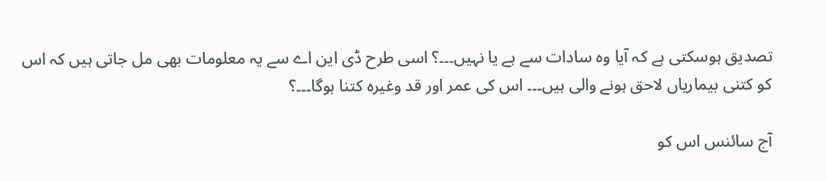تصدیق ہوسکتی ہے کہ آیا وہ سادات سے ہے یا نہیں۔۔۔؟ اسی طرح ڈی این اے سے یہ معلومات بھی مل جاتی ہیں کہ اس کو کتنی بیماریاں لاحق ہونے والی ہیں۔۔۔ اس کی عمر اور قد وغیرہ کتنا ہوگا۔۔۔؟

آج سائنس اس کو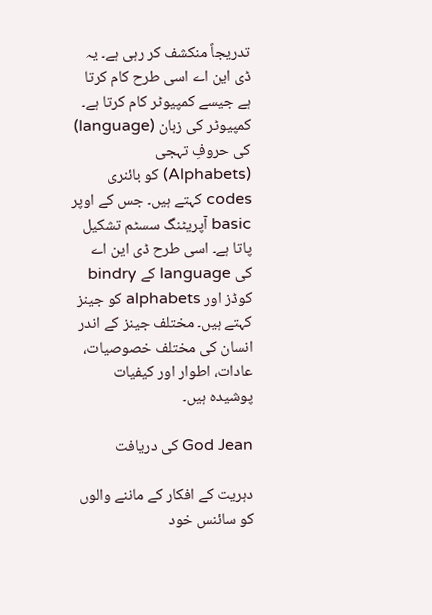تدریجاً منکشف کر رہی ہے۔ یہ ڈی این اے اسی طرح کام کرتا ہے جیسے کمپیوٹر کام کرتا ہے۔ کمپیوٹر کی زبان (language) کی حروفِ تہجی (Alphabets) کو بائنری codes کہتے ہیں۔ جس کے اوپر basic آپریٹنگ سسٹم تشکیل پاتا ہے۔ اسی طرح ڈی این اے کی language کے bindry کوڈز اور alphabets کو جینز کہتے ہیں۔ مختلف جینز کے اندر انسان کی مختلف خصوصیات، عادات، اطوار اور کیفیات پوشیدہ ہیں۔

God Jean کی دریافت

دہریت کے افکار کے ماننے والوں کو سائنس خود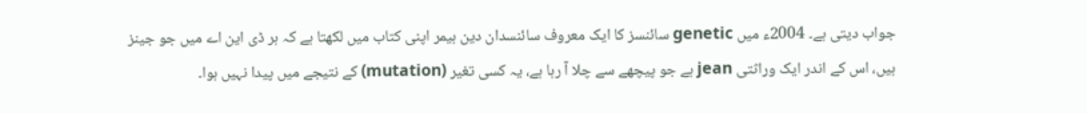جواب دیتی ہے۔ 2004ء میں genetic سائنسز کا ایک معروف سائنسدان دین ہیمر اپنی کتاب میں لکھتا ہے کہ ہر ڈی این اے میں جو جینز ہیں، اس کے اندر ایک وراثتی jean ہے جو پیچھے سے چلا آ رہا ہے، یہ کسی تغیر (mutation) کے نتیجے میں پیدا نہیں ہوا۔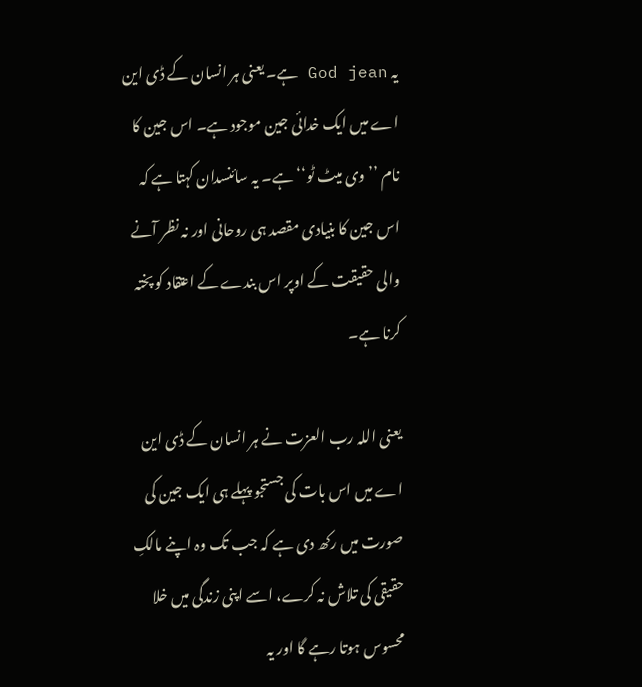یہ God jean ہے۔ یعنی ہر انسان کے ڈی این اے میں ایک خدائی جین موجود ہے۔ اس جین کا نام ’’وی میٹ ٹو‘‘ ہے۔ یہ سائنسدان کہتا ہے کہ اس جین کا بنیادی مقصد ہی روحانی اور نہ نظر آنے والی حقیقت کے اوپر اس بندے کے اعتقاد کو پختہ کرنا ہے۔

یعنی اللہ رب العزت نے ہر انسان کے ڈی این اے میں اس بات کی جستجو پہلے ہی ایک جین کی صورت میں رکھ دی ہے کہ جب تک وہ اپنے مالکِ حقیقی کی تلاش نہ کرے، اسے اپنی زندگی میں خلا محسوس ہوتا رہے گا اور یہ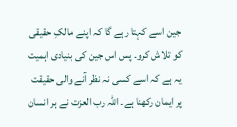جین اسے کہتا رہے گا کہ اپنے مالکِ حقیقی کو تلاش کرو۔ پس اس جین کی بنیادی اہمیت یہ ہے کہ اسے کسی نہ نظر آنے والی حقیقت پر ایمان رکھنا ہے۔ اللہ رب العزت نے ہر انسان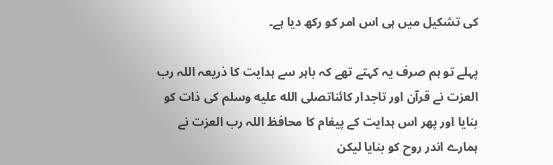کی تشکیل میں ہی اس امر کو رکھ دیا ہے۔

پہلے تو ہم صرف یہ کہتے تھے کہ باہر سے ہدایت کا ذریعہ اللہ رب العزت نے قرآن اور تاجدار کائناتصلى الله عليه وسلم کی ذات کو بنایا اور پھر اس ہدایت کے پیغام کا محافظ اللہ رب العزت نے ہمارے اندر روح کو بنایا لیکن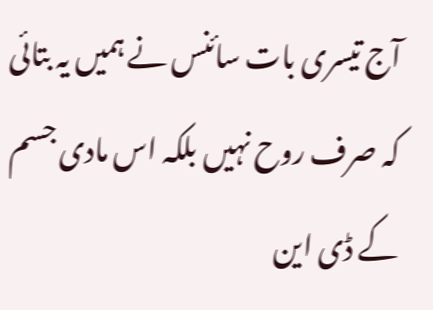آج تیسری بات سائنس نے ہمیں یہ بتائی کہ صرف روح نہیں بلکہ اس مادی جسم کے ڈی این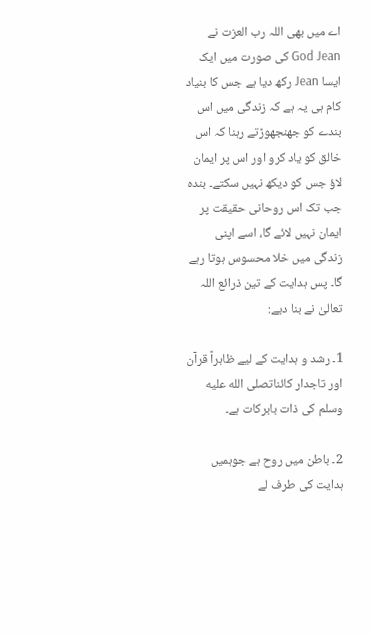اے میں بھی اللہ رب العزت نے God Jean کی صورت میں ایک ایسا Jean رکھ دیا ہے جس کا بنیاد کام ہی یہ ہے کہ زندگی میں اس بندے کو جھنجھوڑتے رہنا کہ اس خالق کو یاد کرو اور اس پر ایمان لاؤ جس کو دیکھ نہیں سکتے۔ بندہ جب تک اس روحانی حقیقت پر ایمان نہیں لائے گا، اسے اپنی زندگی میں خلا محسوس ہوتا رہے گا۔ پس ہدایت کے تین ذرائع اللہ تعالیٰ نے بنا دیے:

1۔ رشد و ہدایت کے لیے ظاہراً قرآن اور تاجدار کائناتصلى الله عليه وسلم کی ذات بابرکات ہے۔

2۔ باطن میں روح ہے جوہمیں ہدایت کی طرف لے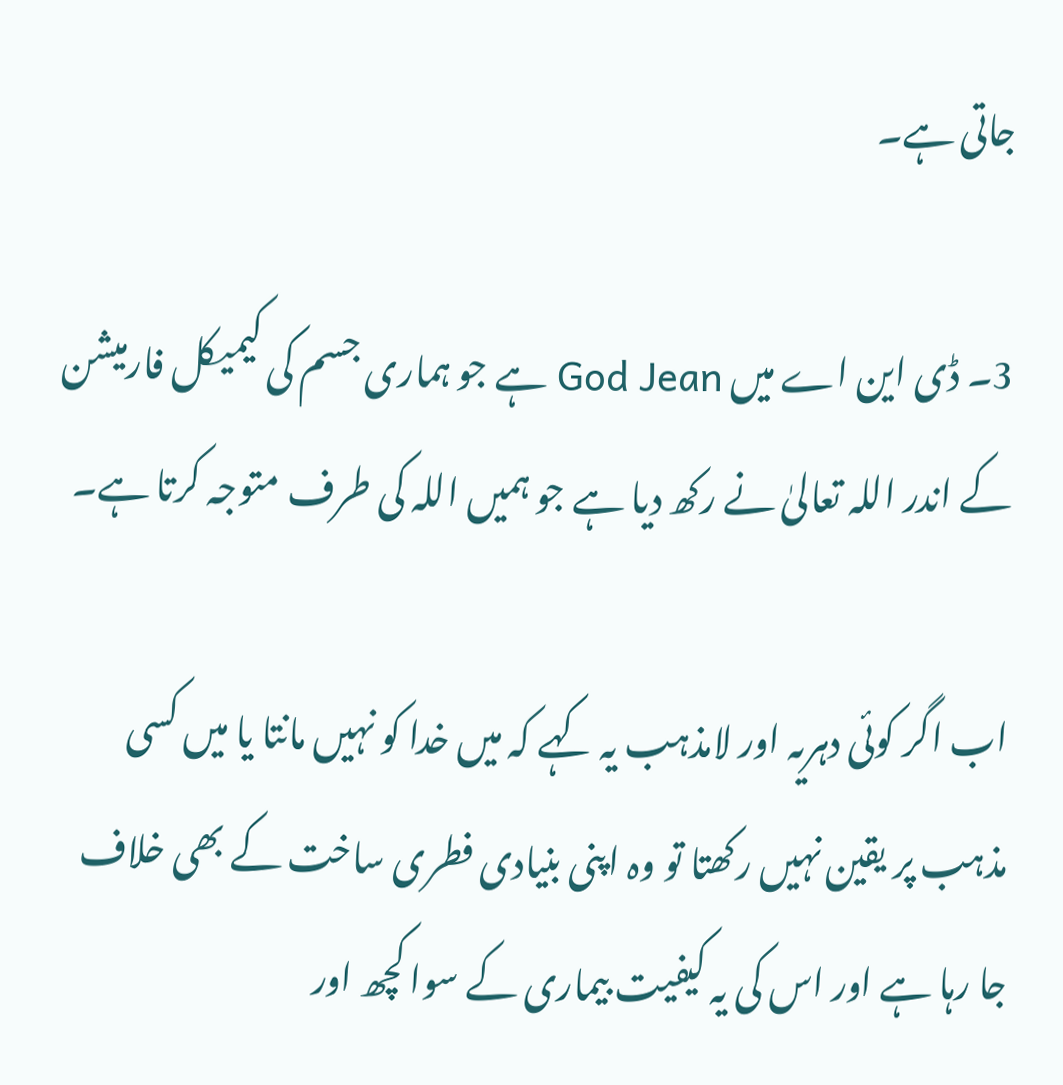جاتی ہے۔

3۔ ڈی این اے میں God Jean ہے جو ہماری جسم کی کیمیکل فارمیشن کے اندر اللہ تعالیٰ نے رکھ دیا ہے جو ہمیں اللہ کی طرف متوجہ کرتا ہے۔

اب اگر کوئی دہریہ اور لامذہب یہ کہے کہ میں خدا کو نہیں مانتا یا میں کسی مذہب پر یقین نہیں رکھتا تو وہ اپنی بنیادی فطری ساخت کے بھی خلاف جا رہا ہے اور اس کی یہ کیفیت بیماری کے سوا کچھ اور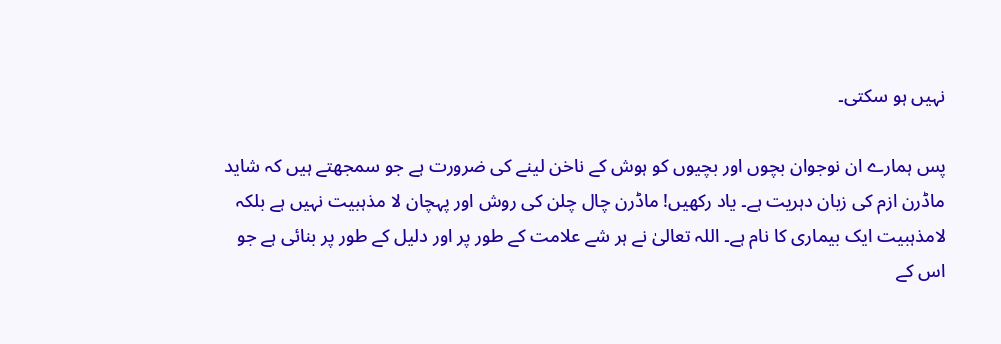نہیں ہو سکتی۔

پس ہمارے ان نوجوان بچوں اور بچیوں کو ہوش کے ناخن لینے کی ضرورت ہے جو سمجھتے ہیں کہ شاید ماڈرن ازم کی زبان دہریت ہے۔ یاد رکھیں! ماڈرن چال چلن کی روش اور پہچان لا مذہبیت نہیں ہے بلکہ لامذہبیت ایک بیماری کا نام ہے۔ اللہ تعالیٰ نے ہر شے علامت کے طور پر اور دلیل کے طور پر بنائی ہے جو اس کے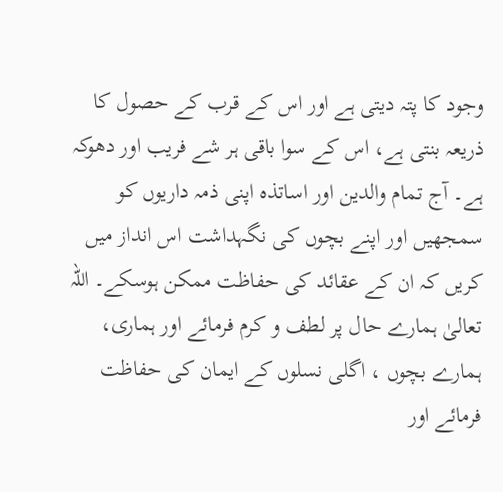وجود کا پتہ دیتی ہے اور اس کے قرب کے حصول کا ذریعہ بنتی ہے، اس کے سوا باقی ہر شے فریب اور دھوکہ ہے۔ آج تمام والدین اور اساتذہ اپنی ذمہ داریوں کو سمجھیں اور اپنے بچوں کی نگہداشت اس انداز میں کریں کہ ان کے عقائد کی حفاظت ممکن ہوسکے۔ اللہ تعالیٰ ہمارے حال پر لطف و کرم فرمائے اور ہماری، ہمارے بچوں ، اگلی نسلوں کے ایمان کی حفاظت فرمائے اور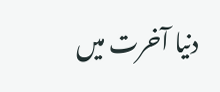دنیا آخرت میں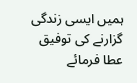ہمیں ایسی زندگی گزارنے کی توفیق عطا فرمائے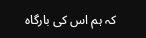کہ ہم اس کی بارگاہ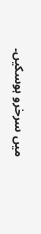میں سرخرو ہوسکیں۔